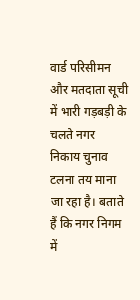वार्ड परिसीमन और मतदाता सूची में भारी गड़बड़ी के चलते नगर निकाय चुनाव टलना तय माना जा रहा है। बताते हैं कि नगर निगम में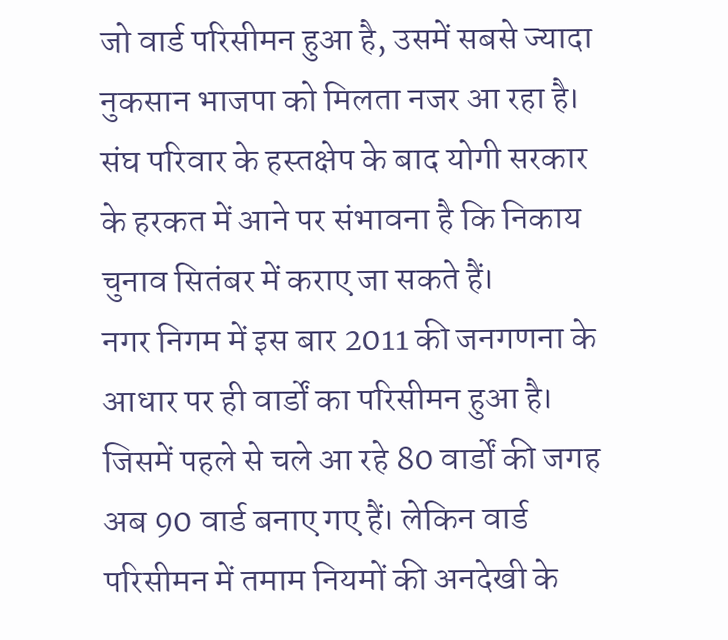जो वार्ड परिसीमन हुआ है, उसमें सबसे ज्यादा नुकसान भाजपा को मिलता नजर आ रहा है। संघ परिवार के हस्तक्षेप के बाद योगी सरकार के हरकत में आने पर संभावना है कि निकाय चुनाव सितंबर में कराए जा सकते हैं।
नगर निगम में इस बार 2011 की जनगणना के आधार पर ही वार्डों का परिसीमन हुआ है। जिसमें पहले से चले आ रहे 80 वार्डों की जगह अब 90 वार्ड बनाए गए हैं। लेकिन वार्ड परिसीमन में तमाम नियमों की अनदेखी के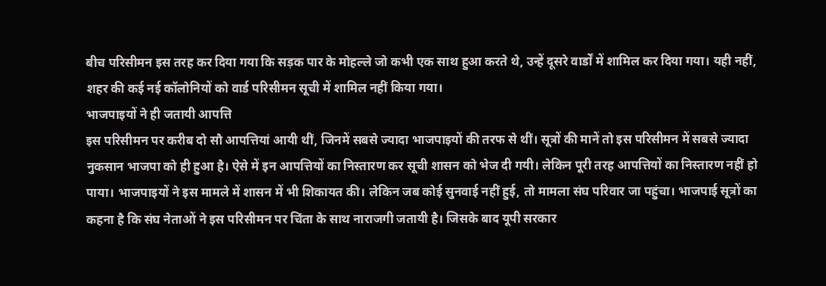बीच परिसीमन इस तरह कर दिया गया कि सड़क पार के मोहल्ले जो कभी एक साथ हुआ करते थे, उन्हें दूसरे वार्डों में शामिल कर दिया गया। यही नहीं, शहर की कई नई कॉलोनियों को वार्ड परिसीमन सूची में शामिल नहीं किया गया।
भाजपाइयों ने ही जतायी आपत्ति
इस परिसीमन पर करीब दो सौ आपत्तियां आयी थीं, जिनमें सबसे ज्यादा भाजपाइयों की तरफ से थीं। सूत्रों की मानें तो इस परिसीमन में सबसे ज्यादा नुकसान भाजपा को ही हुआ है। ऐसे में इन आपत्तियों का निस्तारण कर सूची शासन को भेज दी गयी। लेकिन पूरी तरह आपत्तियों का निस्तारण नहीं हो पाया। भाजपाइयों ने इस मामले में शासन में भी शिकायत की। लेकिन जब कोई सुनवाई नहीं हुई, तो मामला संघ परिवार जा पहुंचा। भाजपाई सूत्रों का कहना है कि संघ नेताओं ने इस परिसीमन पर चिंता के साथ नाराजगी जतायी है। जिसके बाद यूपी सरकार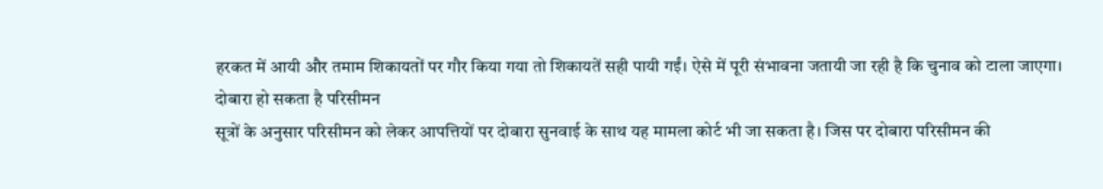हरकत में आयी और तमाम शिकायतों पर गौर किया गया तो शिकायतें सही पायी गईं। ऐसे में पूरी संभावना जतायी जा रही है कि चुनाव को टाला जाएगा।
दोबारा हो सकता है परिसीमन
सूत्रों के अनुसार परिसीमन को लेकर आपत्तियों पर दोबारा सुनवाई के साथ यह मामला कोर्ट भी जा सकता है। जिस पर दोबारा परिसीमन की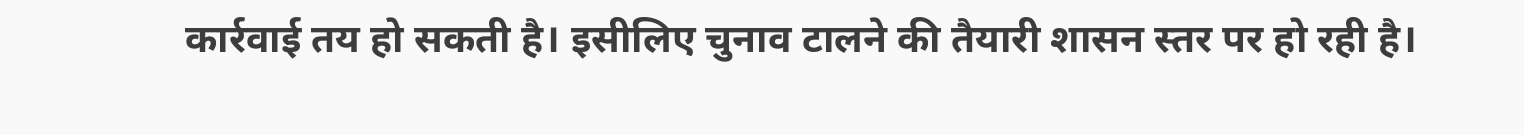कार्रवाई तय हो सकती है। इसीलिए चुनाव टालने की तैयारी शासन स्तर पर हो रही है।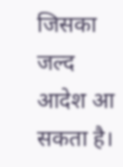जिसका जल्द आदेश आ सकता है।